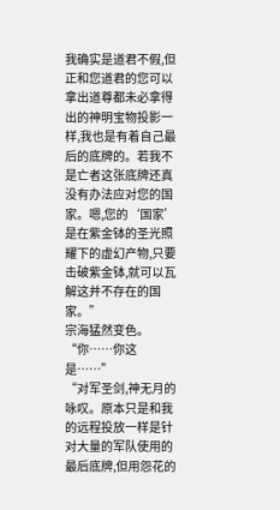我确实是道君不假,但正和您道君的您可以拿出道尊都未必拿得出的神明宝物投影一样,我也是有着自己最后的底牌的。若我不是亡者这张底牌还真没有办法应对您的国家。嗯,您的‘国家’是在紫金钵的圣光照耀下的虚幻产物,只要击破紫金钵,就可以瓦解这并不存在的国家。”
宗海猛然变色。
“你……你这是……”
“对军圣剑,神无月的咏叹。原本只是和我的远程投放一样是针对大量的军队使用的最后底牌,但用怨花的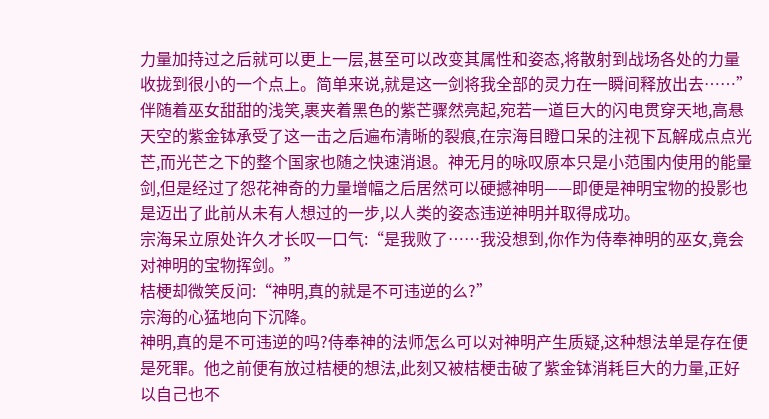力量加持过之后就可以更上一层,甚至可以改变其属性和姿态,将散射到战场各处的力量收拢到很小的一个点上。简单来说,就是这一剑将我全部的灵力在一瞬间释放出去……”
伴随着巫女甜甜的浅笑,裹夹着黑色的紫芒骤然亮起,宛若一道巨大的闪电贯穿天地,高悬天空的紫金钵承受了这一击之后遍布清晰的裂痕,在宗海目瞪口呆的注视下瓦解成点点光芒,而光芒之下的整个国家也随之快速消退。神无月的咏叹原本只是小范围内使用的能量剑,但是经过了怨花神奇的力量增幅之后居然可以硬撼神明——即便是神明宝物的投影也是迈出了此前从未有人想过的一步,以人类的姿态违逆神明并取得成功。
宗海呆立原处许久才长叹一口气:“是我败了……我没想到,你作为侍奉神明的巫女,竟会对神明的宝物挥剑。”
桔梗却微笑反问:“神明,真的就是不可违逆的么?”
宗海的心猛地向下沉降。
神明,真的是不可违逆的吗?侍奉神的法师怎么可以对神明产生质疑,这种想法单是存在便是死罪。他之前便有放过桔梗的想法,此刻又被桔梗击破了紫金钵消耗巨大的力量,正好以自己也不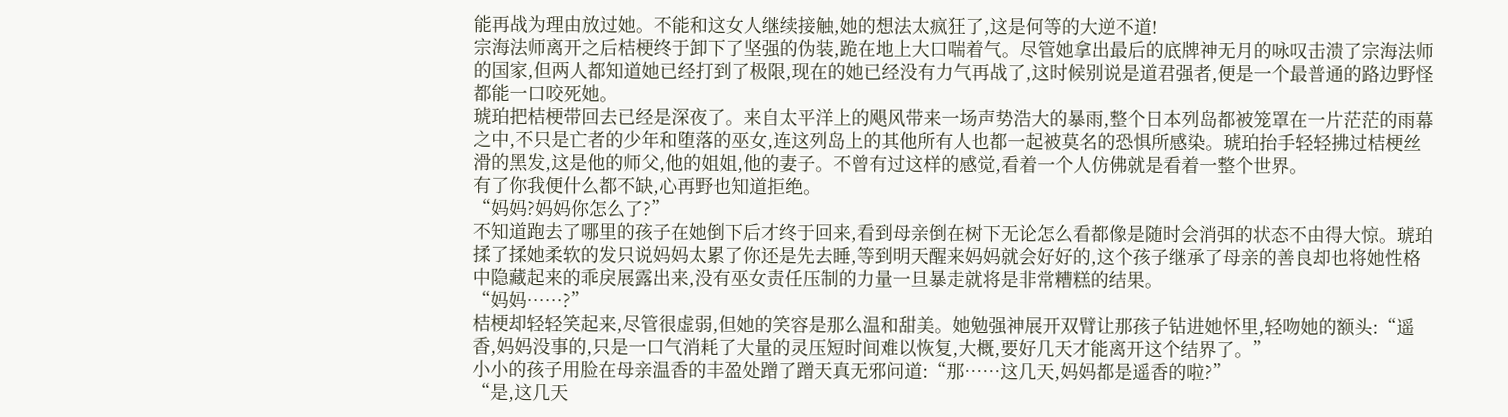能再战为理由放过她。不能和这女人继续接触,她的想法太疯狂了,这是何等的大逆不道!
宗海法师离开之后桔梗终于卸下了坚强的伪装,跪在地上大口喘着气。尽管她拿出最后的底牌神无月的咏叹击溃了宗海法师的国家,但两人都知道她已经打到了极限,现在的她已经没有力气再战了,这时候别说是道君强者,便是一个最普通的路边野怪都能一口咬死她。
琥珀把桔梗带回去已经是深夜了。来自太平洋上的飓风带来一场声势浩大的暴雨,整个日本列岛都被笼罩在一片茫茫的雨幕之中,不只是亡者的少年和堕落的巫女,连这列岛上的其他所有人也都一起被莫名的恐惧所感染。琥珀抬手轻轻拂过桔梗丝滑的黑发,这是他的师父,他的姐姐,他的妻子。不曾有过这样的感觉,看着一个人仿佛就是看着一整个世界。
有了你我便什么都不缺,心再野也知道拒绝。
“妈妈?妈妈你怎么了?”
不知道跑去了哪里的孩子在她倒下后才终于回来,看到母亲倒在树下无论怎么看都像是随时会消弭的状态不由得大惊。琥珀揉了揉她柔软的发只说妈妈太累了你还是先去睡,等到明天醒来妈妈就会好好的,这个孩子继承了母亲的善良却也将她性格中隐藏起来的乖戾展露出来,没有巫女责任压制的力量一旦暴走就将是非常糟糕的结果。
“妈妈……?”
桔梗却轻轻笑起来,尽管很虚弱,但她的笑容是那么温和甜美。她勉强神展开双臂让那孩子钻进她怀里,轻吻她的额头:“遥香,妈妈没事的,只是一口气消耗了大量的灵压短时间难以恢复,大概,要好几天才能离开这个结界了。”
小小的孩子用脸在母亲温香的丰盈处蹭了蹭天真无邪问道:“那……这几天,妈妈都是遥香的啦?”
“是,这几天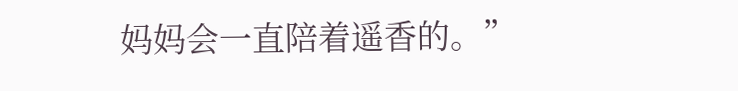妈妈会一直陪着遥香的。”